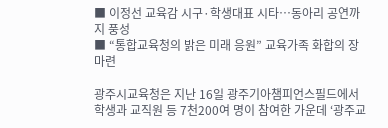■ 이정선 교육감 시구·학생대표 시타…동아리 공연까지 풍성
■ “통합교육청의 밝은 미래 응원” 교육가족 화합의 장 마련

광주시교육청은 지난 16일 광주기아챔피언스필드에서 학생과 교직원 등 7천200여 명이 참여한 가운데 ‘광주교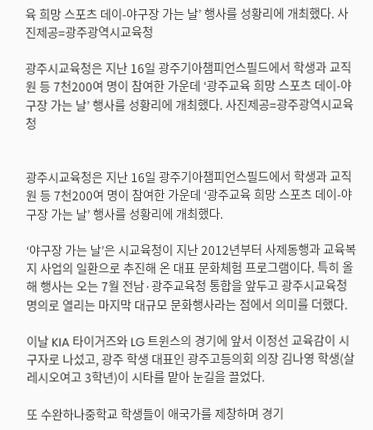육 희망 스포츠 데이-야구장 가는 날’ 행사를 성황리에 개최했다. 사진제공=광주광역시교육청

광주시교육청은 지난 16일 광주기아챔피언스필드에서 학생과 교직원 등 7천200여 명이 참여한 가운데 ‘광주교육 희망 스포츠 데이-야구장 가는 날’ 행사를 성황리에 개최했다. 사진제공=광주광역시교육청


광주시교육청은 지난 16일 광주기아챔피언스필드에서 학생과 교직원 등 7천200여 명이 참여한 가운데 ‘광주교육 희망 스포츠 데이-야구장 가는 날’ 행사를 성황리에 개최했다.

‘야구장 가는 날’은 시교육청이 지난 2012년부터 사제동행과 교육복지 사업의 일환으로 추진해 온 대표 문화체험 프로그램이다. 특히 올해 행사는 오는 7월 전남·광주교육청 통합을 앞두고 광주시교육청 명의로 열리는 마지막 대규모 문화행사라는 점에서 의미를 더했다.

이날 KIA 타이거즈와 LG 트윈스의 경기에 앞서 이정선 교육감이 시구자로 나섰고, 광주 학생 대표인 광주고등의회 의장 김나영 학생(살레시오여고 3학년)이 시타를 맡아 눈길을 끌었다.

또 수완하나중학교 학생들이 애국가를 제창하며 경기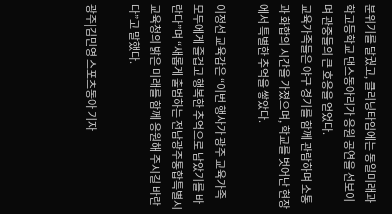분위기를 달궜고, 클리닝타임에는 동일미래과학고등학교 댄스동아리가 응원 공연을 선보이며 관중들의 큰 호응을 얻었다.
교육가족들은 야구 경기를 함께 관람하며 소통과 화합의 시간을 가졌으며, 학교를 벗어난 현장에서 특별한 추억을 쌓았다.

이정선 교육감은 “이번 행사가 광주 교육가족 모두에게 즐겁고 행복한 추억으로 남았기를 바란다”며 “새롭게 출범하는 전남광주통합특별시교육청의 밝은 미래를 함께 응원해 주시길 바란다”고 말했다.

광주|김민영 스포츠동아 기자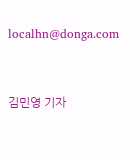localhn@donga.com


김민영 기자